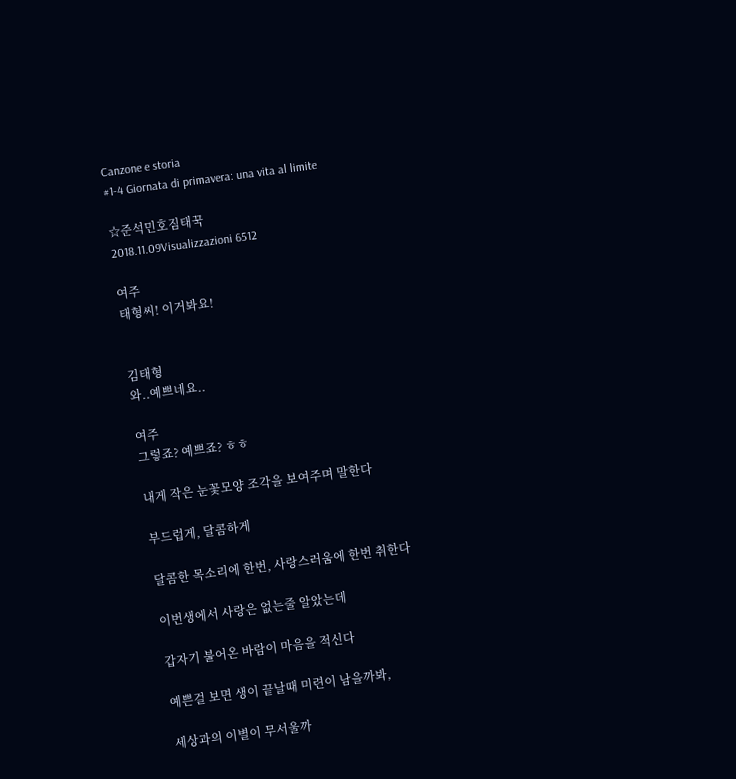Canzone e storia
#1-4 Giornata di primavera: una vita al limite

☆준석민호짐태꾹
2018.11.09Visualizzazioni 6512

여주
태형씨! 이거봐요!


김태형
와..예쁘네요..

여주
그렇죠? 예쁘죠? ㅎㅎ

내게 작은 눈꽃모양 조각을 보여주며 말한다

부드럽게, 달콤하게

달콤한 목소리에 한번, 사랑스러움에 한번 취한다

이번생에서 사랑은 없는줄 알았는데

갑자기 불어온 바람이 마음을 적신다

예쁜걸 보면 생이 끝날때 미련이 남을까봐,

세상과의 이별이 무서울까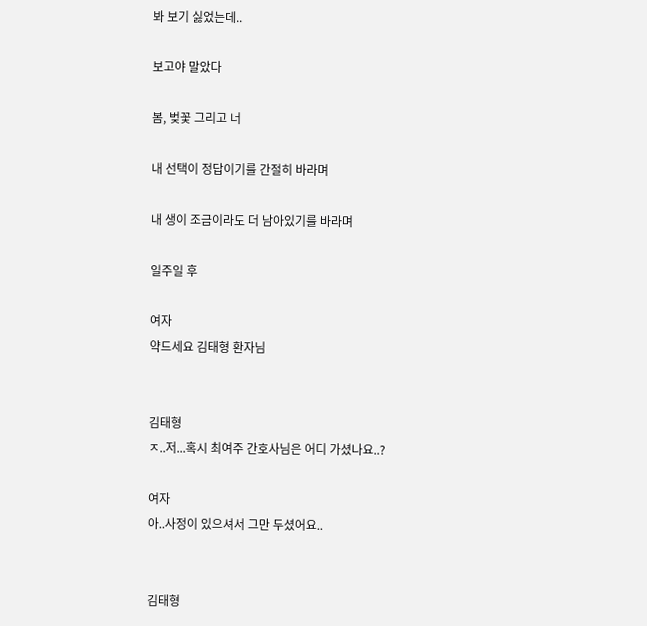봐 보기 싫었는데..

보고야 말았다

봄, 벚꽃 그리고 너

내 선택이 정답이기를 간절히 바라며

내 생이 조금이라도 더 남아있기를 바라며

일주일 후

여자
약드세요 김태형 환자님


김태형
ㅈ..저...혹시 최여주 간호사님은 어디 가셨나요..?

여자
아..사정이 있으셔서 그만 두셨어요..


김태형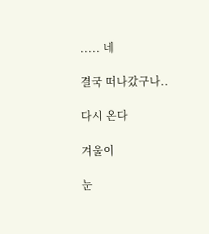..... 네

결국 떠나갔구나..

다시 온다

겨울이

눈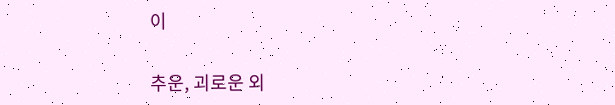이

추운, 괴로운 외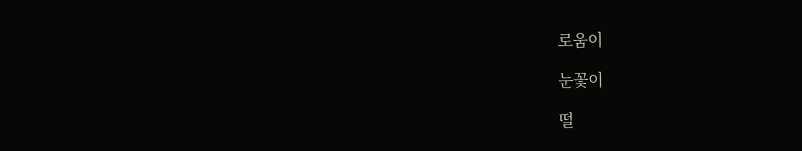로움이

눈꽃이

떨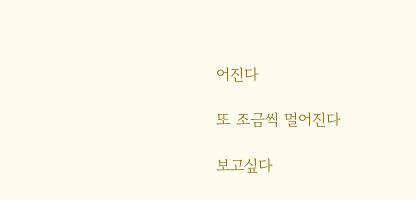어진다

또 조금씩 멀어진다

보고싶다